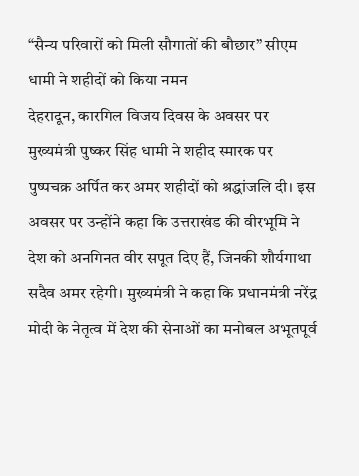“सैन्य परिवारों को मिली सौगातों की बौछार” सीएम धामी ने शहीदों को किया नमन
देहरादून, कारगिल विजय दिवस के अवसर पर मुख्यमंत्री पुष्कर सिंह धामी ने शहीद स्मारक पर पुष्पचक्र अर्पित कर अमर शहीदों को श्रद्धांजलि दी। इस अवसर पर उन्होंने कहा कि उत्तराखंड की वीरभूमि ने देश को अनगिनत वीर सपूत दिए हैं, जिनकी शौर्यगाथा सदैव अमर रहेगी। मुख्यमंत्री ने कहा कि प्रधानमंत्री नरेंद्र मोदी के नेतृत्व में देश की सेनाओं का मनोबल अभूतपूर्व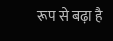रूप से बढ़ा है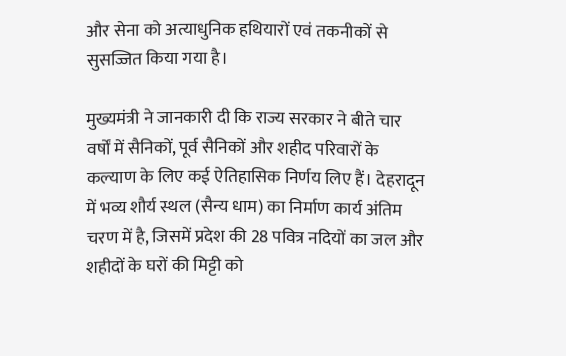और सेना को अत्याधुनिक हथियारों एवं तकनीकों से सुसज्जित किया गया है।

मुख्यमंत्री ने जानकारी दी कि राज्य सरकार ने बीते चार वर्षों में सैनिकों, पूर्व सैनिकों और शहीद परिवारों के कल्याण के लिए कई ऐतिहासिक निर्णय लिए हैं। देहरादून में भव्य शौर्य स्थल (सैन्य धाम) का निर्माण कार्य अंतिम चरण में है, जिसमें प्रदेश की 28 पवित्र नदियों का जल और शहीदों के घरों की मिट्टी को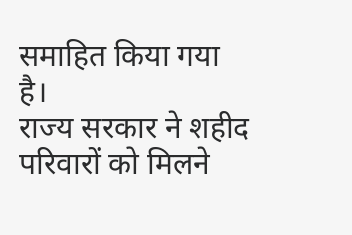समाहित किया गया है।
राज्य सरकार ने शहीद परिवारों को मिलने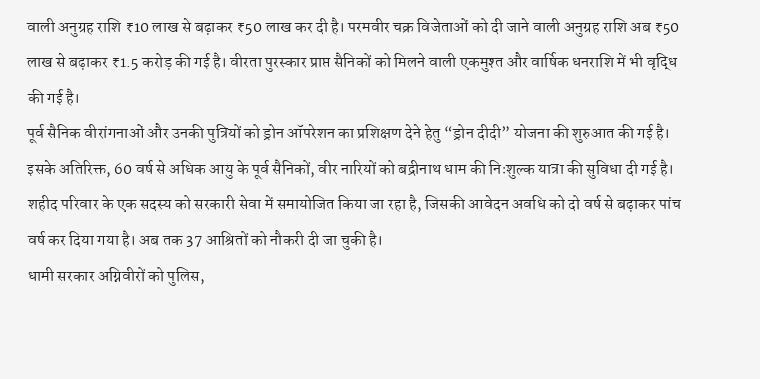वाली अनुग्रह राशि ₹10 लाख से बढ़ाकर ₹50 लाख कर दी है। परमवीर चक्र विजेताओं को दी जाने वाली अनुग्रह राशि अब ₹50 लाख से बढ़ाकर ₹1.5 करोड़ की गई है। वीरता पुरस्कार प्राप्त सैनिकों को मिलने वाली एकमुश्त और वार्षिक धनराशि में भी वृद्धि की गई है।
पूर्व सैनिक वीरांगनाओं और उनकी पुत्रियों को ड्रोन ऑपरेशन का प्रशिक्षण देने हेतु “ड्रोन दीदी” योजना की शुरुआत की गई है। इसके अतिरिक्त, 60 वर्ष से अधिक आयु के पूर्व सैनिकों, वीर नारियों को बद्रीनाथ धाम की निःशुल्क यात्रा की सुविधा दी गई है। शहीद परिवार के एक सदस्य को सरकारी सेवा में समायोजित किया जा रहा है, जिसकी आवेदन अवधि को दो वर्ष से बढ़ाकर पांच वर्ष कर दिया गया है। अब तक 37 आश्रितों को नौकरी दी जा चुकी है।
धामी सरकार अग्निवीरों को पुलिस,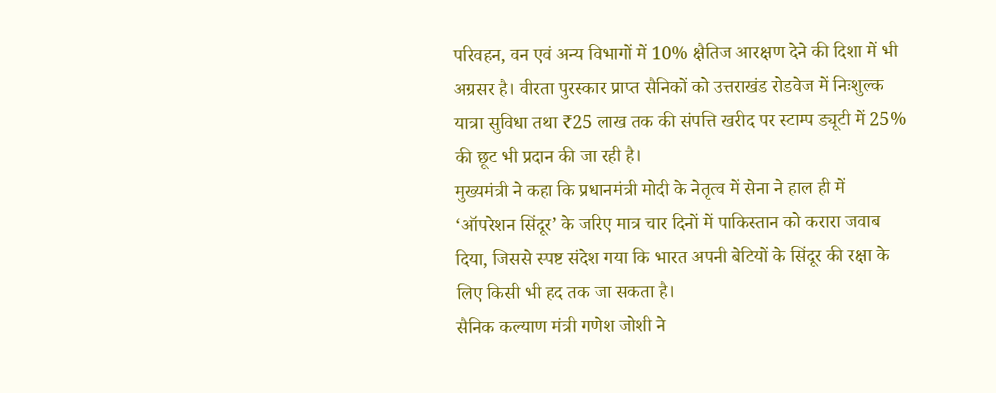परिवहन, वन एवं अन्य विभागों में 10% क्षैतिज आरक्षण देने की दिशा में भी अग्रसर है। वीरता पुरस्कार प्राप्त सैनिकों को उत्तराखंड रोडवेज में निःशुल्क यात्रा सुविधा तथा ₹25 लाख तक की संपत्ति खरीद पर स्टाम्प ड्यूटी में 25% की छूट भी प्रदान की जा रही है।
मुख्यमंत्री ने कहा कि प्रधानमंत्री मोदी के नेतृत्व में सेना ने हाल ही में ‘ऑपरेशन सिंदूर’ के जरिए मात्र चार दिनों में पाकिस्तान को करारा जवाब दिया, जिससे स्पष्ट संदेश गया कि भारत अपनी बेटियों के सिंदूर की रक्षा के लिए किसी भी हद तक जा सकता है।
सैनिक कल्याण मंत्री गणेश जोशी ने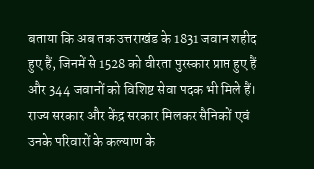बताया कि अब तक उत्तराखंड के 1831 जवान शहीद हुए हैं, जिनमें से 1528 को वीरता पुरस्कार प्राप्त हुए हैं और 344 जवानों को विशिष्ट सेवा पदक भी मिले हैं। राज्य सरकार और केंद्र सरकार मिलकर सैनिकों एवं उनके परिवारों के कल्याण के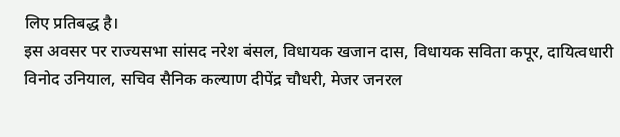लिए प्रतिबद्ध है।
इस अवसर पर राज्यसभा सांसद नरेश बंसल, विधायक खजान दास, विधायक सविता कपूर, दायित्वधारी विनोद उनियाल, सचिव सैनिक कल्याण दीपेंद्र चौधरी, मेजर जनरल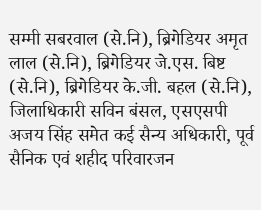सम्मी सबरवाल (से.नि), ब्रिगेडियर अमृत लाल (से.नि), ब्रिगेडियर जे.एस. बिष्ट (से.नि), ब्रिगेडियर के.जी. बहल (से.नि), जिलाधिकारी सविन बंसल, एसएसपी अजय सिंह समेत कई सैन्य अधिकारी, पूर्व सैनिक एवं शहीद परिवारजन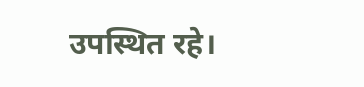उपस्थित रहे।